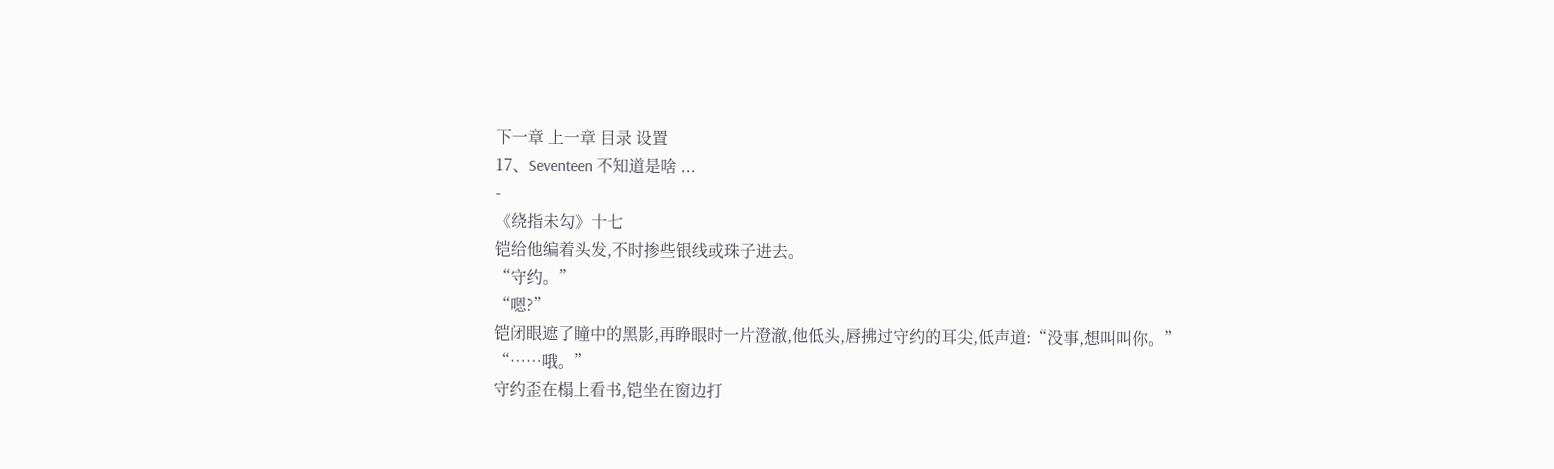下一章 上一章 目录 设置
17、Seventeen 不知道是啥 ...
-
《绕指未勾》十七
铠给他编着头发,不时掺些银线或珠子进去。
“守约。”
“嗯?”
铠闭眼遮了瞳中的黑影,再睁眼时一片澄澈,他低头,唇拂过守约的耳尖,低声道:“没事,想叫叫你。”
“……哦。”
守约歪在榻上看书,铠坐在窗边打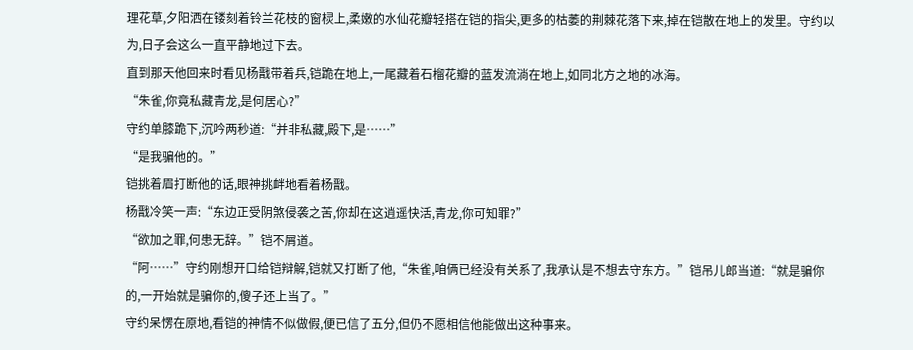理花草,夕阳洒在镂刻着铃兰花枝的窗棂上,柔嫩的水仙花瓣轻搭在铠的指尖,更多的枯萎的荆棘花落下来,掉在铠散在地上的发里。守约以为,日子会这么一直平静地过下去。
直到那天他回来时看见杨戬带着兵,铠跪在地上,一尾藏着石榴花瓣的蓝发流淌在地上,如同北方之地的冰海。
“朱雀,你竟私藏青龙,是何居心?”
守约单膝跪下,沉吟两秒道:“并非私藏,殿下,是……”
“是我骗他的。”
铠挑着眉打断他的话,眼神挑衅地看着杨戬。
杨戬冷笑一声:“东边正受阴煞侵袭之苦,你却在这逍遥快活,青龙,你可知罪?”
“欲加之罪,何患无辞。”铠不屑道。
“阿……”守约刚想开口给铠辩解,铠就又打断了他,“朱雀,咱俩已经没有关系了,我承认是不想去守东方。”铠吊儿郎当道:“就是骗你的,一开始就是骗你的,傻子还上当了。”
守约呆愣在原地,看铠的神情不似做假,便已信了五分,但仍不愿相信他能做出这种事来。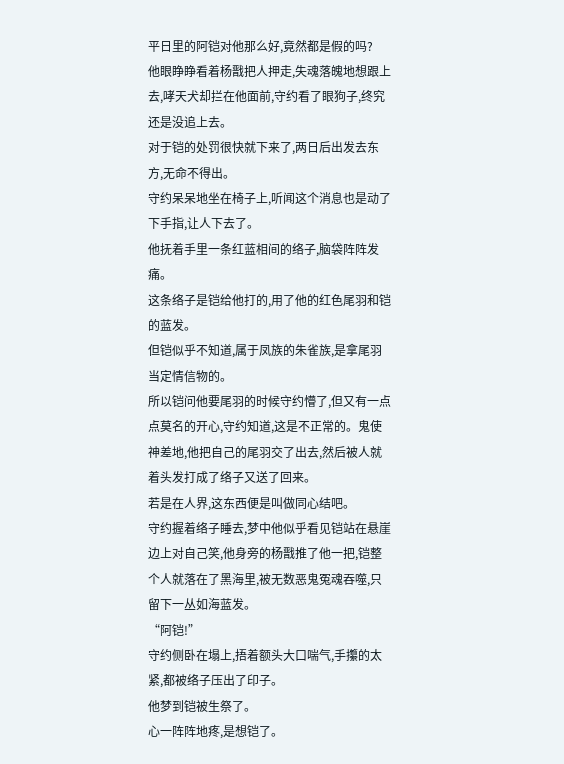平日里的阿铠对他那么好,竟然都是假的吗?
他眼睁睁看着杨戬把人押走,失魂落魄地想跟上去,哮天犬却拦在他面前,守约看了眼狗子,终究还是没追上去。
对于铠的处罚很快就下来了,两日后出发去东方,无命不得出。
守约呆呆地坐在椅子上,听闻这个消息也是动了下手指,让人下去了。
他抚着手里一条红蓝相间的络子,脑袋阵阵发痛。
这条络子是铠给他打的,用了他的红色尾羽和铠的蓝发。
但铠似乎不知道,属于凤族的朱雀族,是拿尾羽当定情信物的。
所以铠问他要尾羽的时候守约懵了,但又有一点点莫名的开心,守约知道,这是不正常的。鬼使神差地,他把自己的尾羽交了出去,然后被人就着头发打成了络子又送了回来。
若是在人界,这东西便是叫做同心结吧。
守约握着络子睡去,梦中他似乎看见铠站在悬崖边上对自己笑,他身旁的杨戬推了他一把,铠整个人就落在了黑海里,被无数恶鬼冤魂吞噬,只留下一丛如海蓝发。
“阿铠!”
守约侧卧在塌上,捂着额头大口喘气,手攥的太紧,都被络子压出了印子。
他梦到铠被生祭了。
心一阵阵地疼,是想铠了。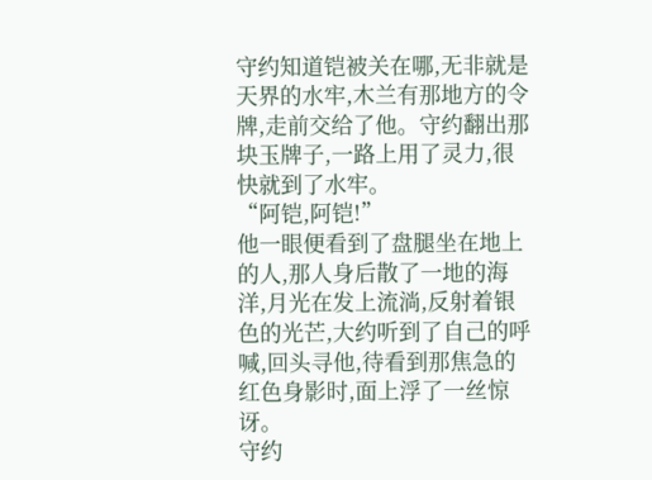守约知道铠被关在哪,无非就是天界的水牢,木兰有那地方的令牌,走前交给了他。守约翻出那块玉牌子,一路上用了灵力,很快就到了水牢。
“阿铠,阿铠!”
他一眼便看到了盘腿坐在地上的人,那人身后散了一地的海洋,月光在发上流淌,反射着银色的光芒,大约听到了自己的呼喊,回头寻他,待看到那焦急的红色身影时,面上浮了一丝惊讶。
守约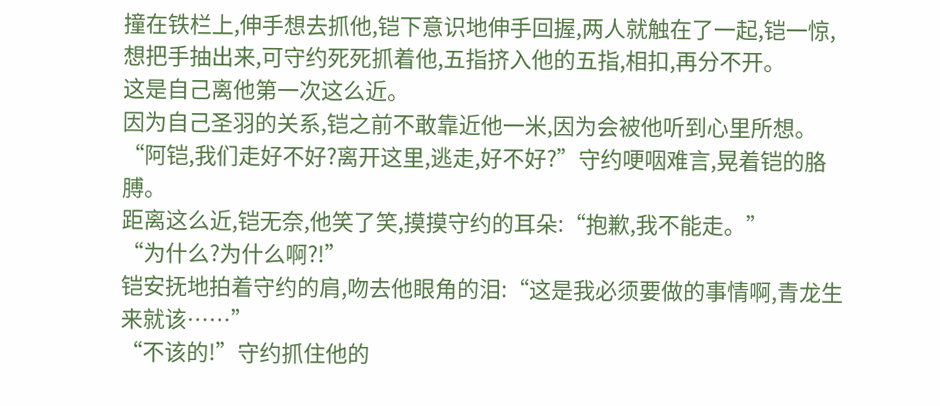撞在铁栏上,伸手想去抓他,铠下意识地伸手回握,两人就触在了一起,铠一惊,想把手抽出来,可守约死死抓着他,五指挤入他的五指,相扣,再分不开。
这是自己离他第一次这么近。
因为自己圣羽的关系,铠之前不敢靠近他一米,因为会被他听到心里所想。
“阿铠,我们走好不好?离开这里,逃走,好不好?”守约哽咽难言,晃着铠的胳膊。
距离这么近,铠无奈,他笑了笑,摸摸守约的耳朵:“抱歉,我不能走。”
“为什么?为什么啊?!”
铠安抚地拍着守约的肩,吻去他眼角的泪:“这是我必须要做的事情啊,青龙生来就该……”
“不该的!”守约抓住他的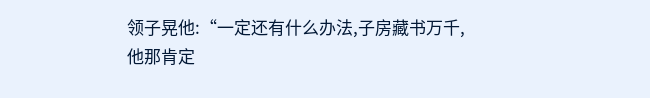领子晃他:“一定还有什么办法,子房藏书万千,他那肯定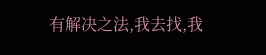有解决之法,我去找,我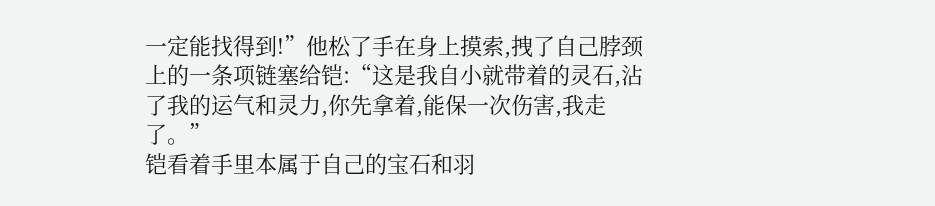一定能找得到!”他松了手在身上摸索,拽了自己脖颈上的一条项链塞给铠:“这是我自小就带着的灵石,沾了我的运气和灵力,你先拿着,能保一次伤害,我走了。”
铠看着手里本属于自己的宝石和羽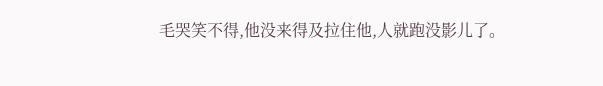毛哭笑不得,他没来得及拉住他,人就跑没影儿了。